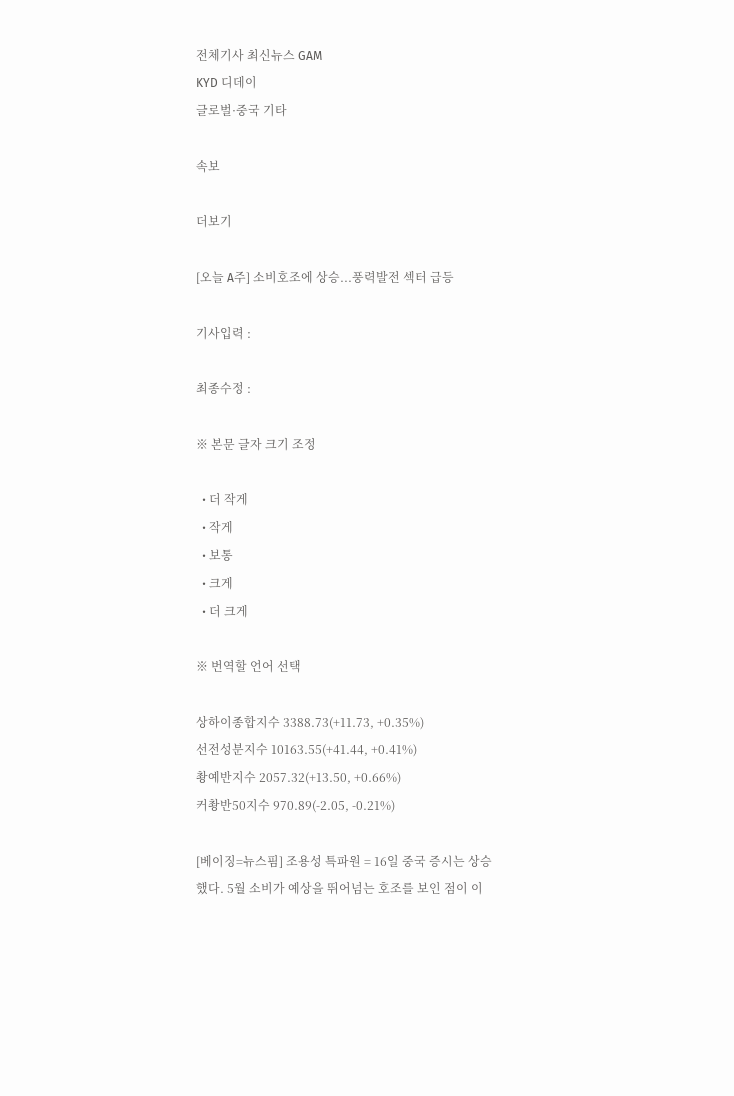전체기사 최신뉴스 GAM
KYD 디데이
글로벌·중국 기타

속보

더보기

[오늘 A주] 소비호조에 상승...풍력발전 섹터 급등

기사입력 :

최종수정 :

※ 본문 글자 크기 조정

  • 더 작게
  • 작게
  • 보통
  • 크게
  • 더 크게

※ 번역할 언어 선택

상하이종합지수 3388.73(+11.73, +0.35%)
선전성분지수 10163.55(+41.44, +0.41%)
촹예반지수 2057.32(+13.50, +0.66%)
커촹반50지수 970.89(-2.05, -0.21%)

[베이징=뉴스핌] 조용성 특파원 = 16일 중국 증시는 상승했다. 5월 소비가 예상을 뛰어넘는 호조를 보인 점이 이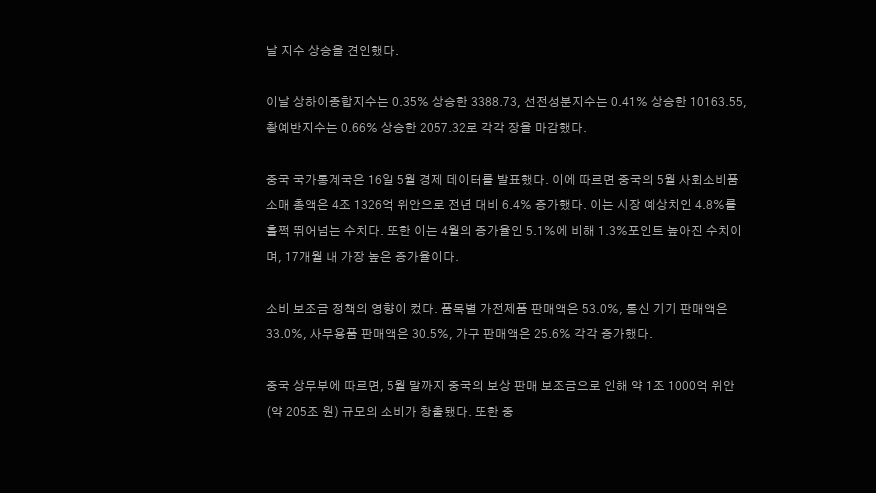날 지수 상승을 견인했다.

이날 상하이종합지수는 0.35% 상승한 3388.73, 선전성분지수는 0.41% 상승한 10163.55, 촹예반지수는 0.66% 상승한 2057.32로 각각 장을 마감했다.

중국 국가통계국은 16일 5월 경제 데이터를 발표했다. 이에 따르면 중국의 5월 사회소비품 소매 총액은 4조 1326억 위안으로 전년 대비 6.4% 증가했다. 이는 시장 예상치인 4.8%를 훌쩍 뛰어넘는 수치다. 또한 이는 4월의 증가율인 5.1%에 비해 1.3%포인트 높아진 수치이며, 17개월 내 가장 높은 증가율이다.

소비 보조금 정책의 영향이 컸다. 품목별 가전제품 판매액은 53.0%, 통신 기기 판매액은 33.0%, 사무용품 판매액은 30.5%, 가구 판매액은 25.6% 각각 증가했다.

중국 상무부에 따르면, 5월 말까지 중국의 보상 판매 보조금으로 인해 약 1조 1000억 위안(약 205조 원) 규모의 소비가 창출됐다. 또한 중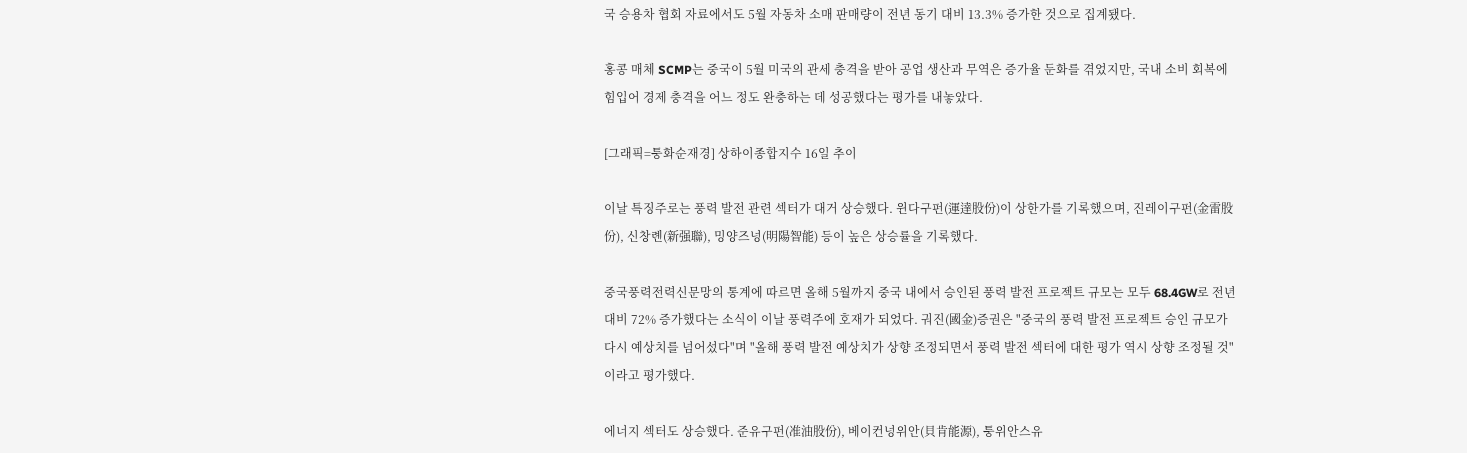국 승용차 협회 자료에서도 5월 자동차 소매 판매량이 전년 동기 대비 13.3% 증가한 것으로 집계됐다.

홍콩 매체 SCMP는 중국이 5월 미국의 관세 충격을 받아 공업 생산과 무역은 증가율 둔화를 겪었지만, 국내 소비 회복에 힘입어 경제 충격을 어느 정도 완충하는 데 성공했다는 평가를 내놓았다.

[그래픽=퉁화순재경] 상하이종합지수 16일 추이

이날 특징주로는 풍력 발전 관련 섹터가 대거 상승했다. 윈다구펀(運達股份)이 상한가를 기록했으며, 진레이구펀(金雷股份), 신창롄(新强聯), 밍양즈넝(明陽智能) 등이 높은 상승률을 기록했다.

중국풍력전력신문망의 통계에 따르면 올해 5월까지 중국 내에서 승인된 풍력 발전 프로젝트 규모는 모두 68.4GW로 전년 대비 72% 증가했다는 소식이 이날 풍력주에 호재가 되었다. 궈진(國金)증권은 "중국의 풍력 발전 프로젝트 승인 규모가 다시 예상치를 넘어섰다"며 "올해 풍력 발전 예상치가 상향 조정되면서 풍력 발전 섹터에 대한 평가 역시 상향 조정될 것"이라고 평가했다.

에너지 섹터도 상승했다. 준유구펀(准油股份), 베이컨넝위안(貝肯能源), 퉁위안스유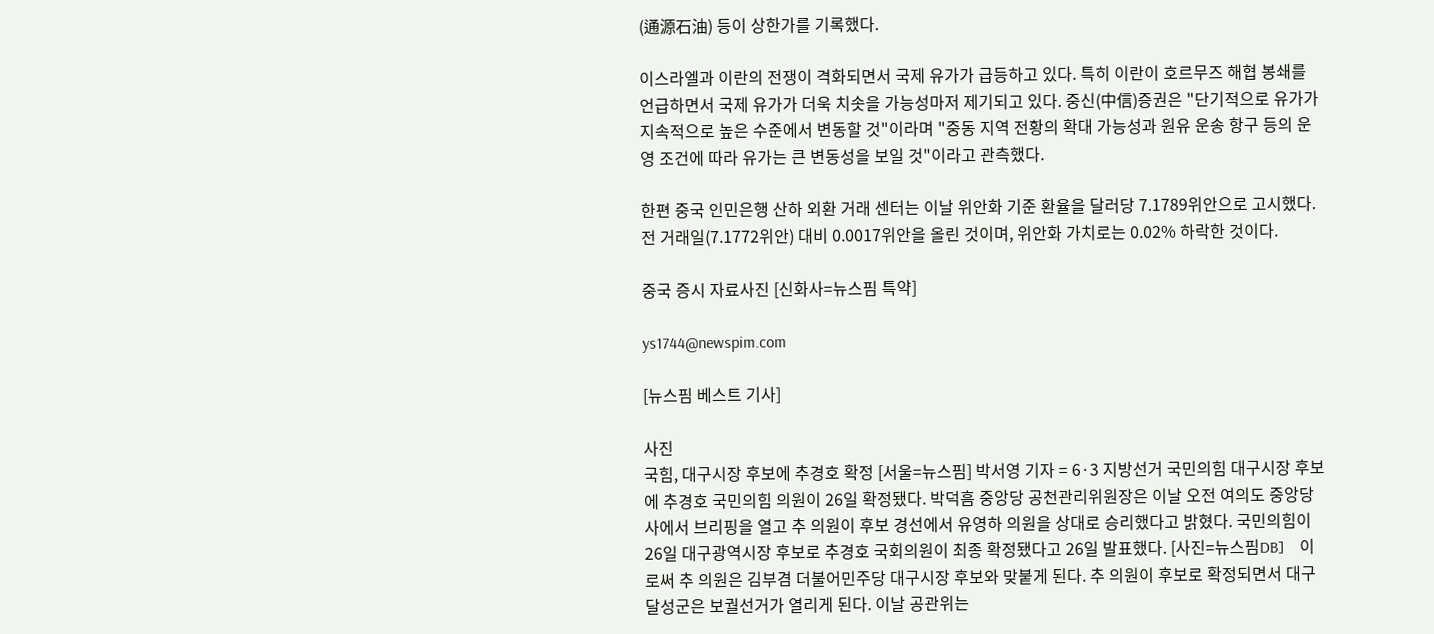(通源石油) 등이 상한가를 기록했다.

이스라엘과 이란의 전쟁이 격화되면서 국제 유가가 급등하고 있다. 특히 이란이 호르무즈 해협 봉쇄를 언급하면서 국제 유가가 더욱 치솟을 가능성마저 제기되고 있다. 중신(中信)증권은 "단기적으로 유가가 지속적으로 높은 수준에서 변동할 것"이라며 "중동 지역 전황의 확대 가능성과 원유 운송 항구 등의 운영 조건에 따라 유가는 큰 변동성을 보일 것"이라고 관측했다.

한편 중국 인민은행 산하 외환 거래 센터는 이날 위안화 기준 환율을 달러당 7.1789위안으로 고시했다. 전 거래일(7.1772위안) 대비 0.0017위안을 올린 것이며, 위안화 가치로는 0.02% 하락한 것이다.

중국 증시 자료사진 [신화사=뉴스핌 특약]

ys1744@newspim.com

[뉴스핌 베스트 기사]

사진
국힘, 대구시장 후보에 추경호 확정 [서울=뉴스핌] 박서영 기자 = 6·3 지방선거 국민의힘 대구시장 후보에 추경호 국민의힘 의원이 26일 확정됐다. 박덕흠 중앙당 공천관리위원장은 이날 오전 여의도 중앙당사에서 브리핑을 열고 추 의원이 후보 경선에서 유영하 의원을 상대로 승리했다고 밝혔다. 국민의힘이 26일 대구광역시장 후보로 추경호 국회의원이 최종 확정됐다고 26일 발표했다. [사진=뉴스핌DB]    이로써 추 의원은 김부겸 더불어민주당 대구시장 후보와 맞붙게 된다. 추 의원이 후보로 확정되면서 대구 달성군은 보궐선거가 열리게 된다. 이날 공관위는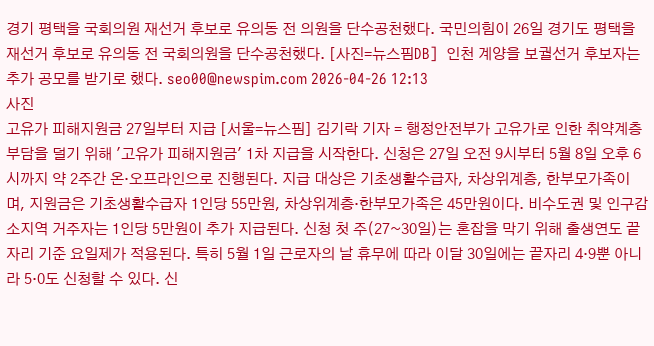경기 평택을 국회의원 재선거 후보로 유의동 전 의원을 단수공천했다. 국민의힘이 26일 경기도 평택을 재선거 후보로 유의동 전 국회의원을 단수공천했다. [사진=뉴스핌DB]  인천 계양을 보궐선거 후보자는 추가 공모를 받기로 했다. seo00@newspim.com 2026-04-26 12:13
사진
고유가 피해지원금 27일부터 지급 [서울=뉴스핌] 김기락 기자 = 행정안전부가 고유가로 인한 취약계층 부담을 덜기 위해 '고유가 피해지원금' 1차 지급을 시작한다. 신청은 27일 오전 9시부터 5월 8일 오후 6시까지 약 2주간 온·오프라인으로 진행된다. 지급 대상은 기초생활수급자, 차상위계층, 한부모가족이며, 지원금은 기초생활수급자 1인당 55만원, 차상위계층·한부모가족은 45만원이다. 비수도권 및 인구감소지역 거주자는 1인당 5만원이 추가 지급된다. 신청 첫 주(27~30일)는 혼잡을 막기 위해 출생연도 끝자리 기준 요일제가 적용된다. 특히 5월 1일 근로자의 날 휴무에 따라 이달 30일에는 끝자리 4·9뿐 아니라 5·0도 신청할 수 있다. 신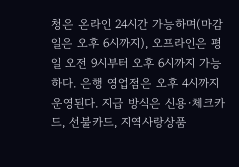청은 온라인 24시간 가능하며(마감일은 오후 6시까지), 오프라인은 평일 오전 9시부터 오후 6시까지 가능하다. 은행 영업점은 오후 4시까지 운영된다. 지급 방식은 신용·체크카드, 선불카드, 지역사랑상품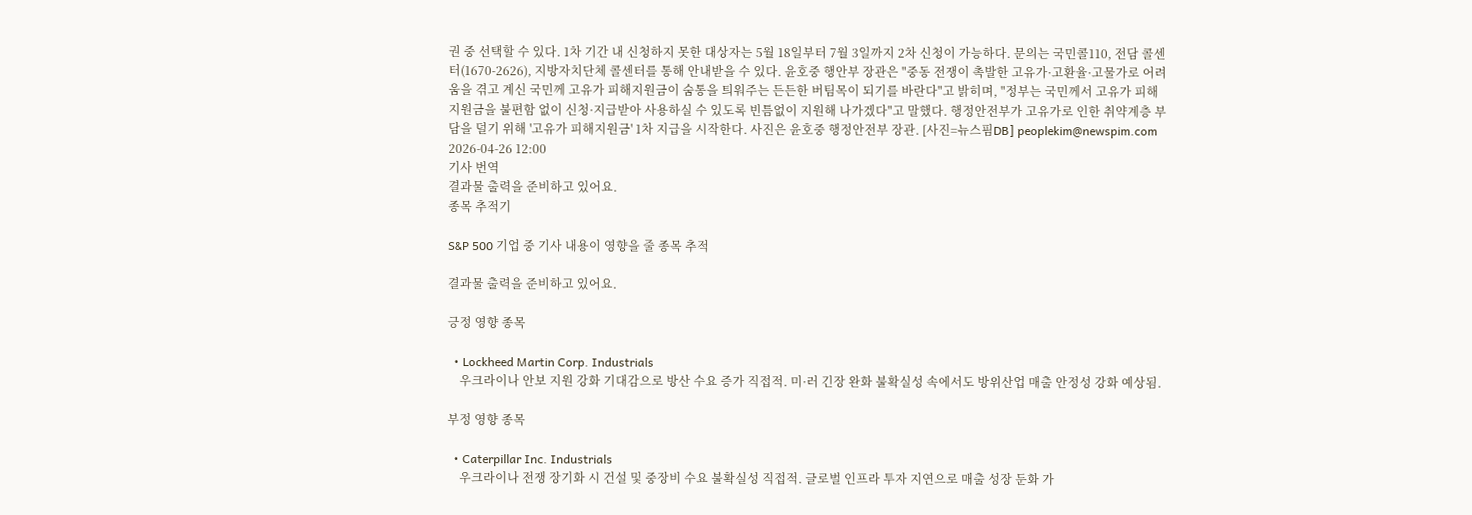권 중 선택할 수 있다. 1차 기간 내 신청하지 못한 대상자는 5월 18일부터 7월 3일까지 2차 신청이 가능하다. 문의는 국민콜110, 전담 콜센터(1670-2626), 지방자치단체 콜센터를 통해 안내받을 수 있다. 윤호중 행안부 장관은 "중동 전쟁이 촉발한 고유가·고환율·고물가로 어려움을 겪고 계신 국민께 고유가 피해지원금이 숨통을 틔워주는 든든한 버팀목이 되기를 바란다"고 밝히며, "정부는 국민께서 고유가 피해지원금을 불편함 없이 신청·지급받아 사용하실 수 있도록 빈틈없이 지원해 나가겠다"고 말했다. 행정안전부가 고유가로 인한 취약계층 부담을 덜기 위해 '고유가 피해지원금' 1차 지급을 시작한다. 사진은 윤호중 행정안전부 장관. [사진=뉴스핌DB] peoplekim@newspim.com 2026-04-26 12:00
기사 번역
결과물 출력을 준비하고 있어요.
종목 추적기

S&P 500 기업 중 기사 내용이 영향을 줄 종목 추적

결과물 출력을 준비하고 있어요.

긍정 영향 종목

  • Lockheed Martin Corp. Industrials
    우크라이나 안보 지원 강화 기대감으로 방산 수요 증가 직접적. 미·러 긴장 완화 불확실성 속에서도 방위산업 매출 안정성 강화 예상됨.

부정 영향 종목

  • Caterpillar Inc. Industrials
    우크라이나 전쟁 장기화 시 건설 및 중장비 수요 불확실성 직접적. 글로벌 인프라 투자 지연으로 매출 성장 둔화 가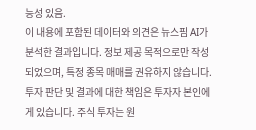능성 있음.
이 내용에 포함된 데이터와 의견은 뉴스핌 AI가 분석한 결과입니다. 정보 제공 목적으로만 작성되었으며, 특정 종목 매매를 권유하지 않습니다. 투자 판단 및 결과에 대한 책임은 투자자 본인에게 있습니다. 주식 투자는 원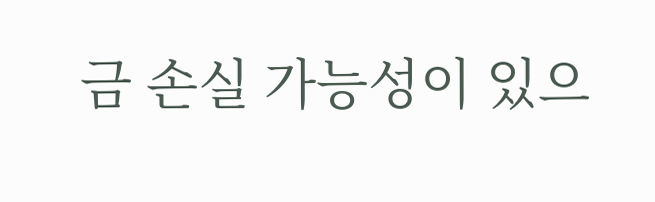금 손실 가능성이 있으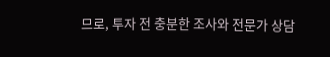므로, 투자 전 충분한 조사와 전문가 상담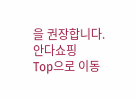을 권장합니다.
안다쇼핑
Top으로 이동